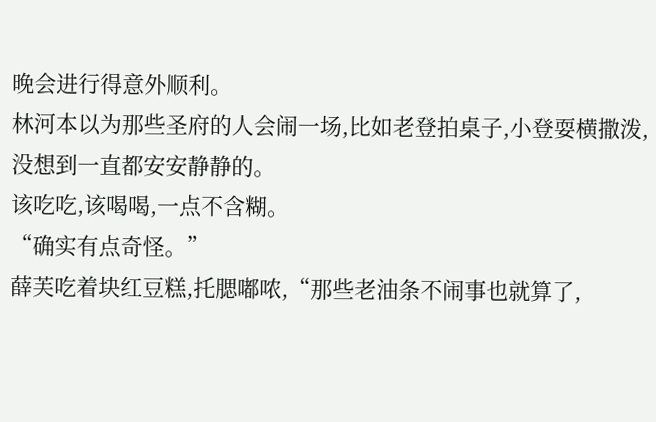晚会进行得意外顺利。
林河本以为那些圣府的人会闹一场,比如老登拍桌子,小登耍横撒泼,没想到一直都安安静静的。
该吃吃,该喝喝,一点不含糊。
“确实有点奇怪。”
薛芙吃着块红豆糕,托腮嘟哝,“那些老油条不闹事也就算了,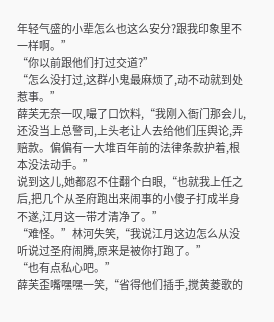年轻气盛的小辈怎么也这么安分?跟我印象里不一样啊。”
“你以前跟他们打过交道?”
“怎么没打过,这群小鬼最麻烦了,动不动就到处惹事。”
薛芙无奈一叹,嘬了口饮料,“我刚入衙门那会儿,还没当上总警司,上头老让人去给他们压舆论,弄赔款。偏偏有一大堆百年前的法律条款护着,根本没法动手。”
说到这儿,她都忍不住翻个白眼,“也就我上任之后,把几个从圣府跑出来闹事的小傻子打成半身不遂,江月这一带才清净了。”
“难怪。”林河失笑,“我说江月这边怎么从没听说过圣府闹腾,原来是被你打跑了。”
“也有点私心吧。”
薛芙歪嘴嘿嘿一笑,“省得他们插手,搅黄菱歌的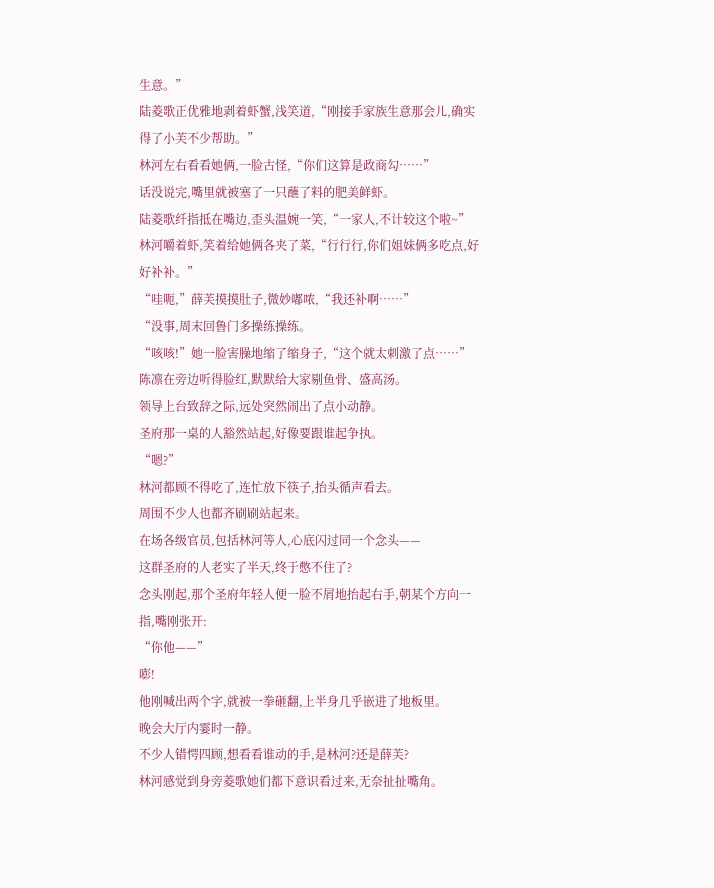生意。”
陆菱歌正优雅地剥着虾蟹,浅笑道,“刚接手家族生意那会儿,确实得了小芙不少帮助。”
林河左右看看她俩,一脸古怪,“你们这算是政商勾……”
话没说完,嘴里就被塞了一只蘸了料的肥美鲜虾。
陆菱歌纤指抵在嘴边,歪头温婉一笑,“一家人,不计较这个啦~”
林河嚼着虾,笑着给她俩各夹了菜,“行行行,你们姐妹俩多吃点,好好补补。”
“哇呃,”薛芙摸摸肚子,微妙嘟哝,“我还补啊……”
“没事,周末回鲁门多操练操练。
“咳咳!”她一脸害臊地缩了缩身子,“这个就太刺激了点……”
陈凛在旁边听得脸红,默默给大家剔鱼骨、盛高汤。
领导上台致辞之际,远处突然闹出了点小动静。
圣府那一桌的人豁然站起,好像要跟谁起争执。
“嗯?”
林河都顾不得吃了,连忙放下筷子,抬头循声看去。
周围不少人也都齐刷刷站起来。
在场各级官员,包括林河等人,心底闪过同一个念头——
这群圣府的人老实了半天,终于憋不住了?
念头刚起,那个圣府年轻人便一脸不屑地抬起右手,朝某个方向一指,嘴刚张开:
“你他——”
嘭!
他刚喊出两个字,就被一拳砸翻,上半身几乎嵌进了地板里。
晚会大厅内霎时一静。
不少人错愕四顾,想看看谁动的手,是林河?还是薛芙?
林河感觉到身旁菱歌她们都下意识看过来,无奈扯扯嘴角。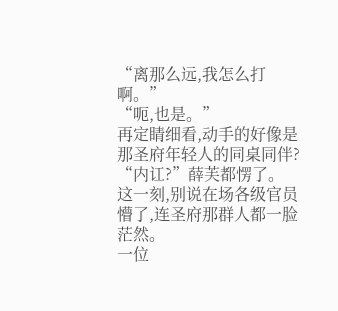“离那么远,我怎么打啊。”
“呃,也是。”
再定睛细看,动手的好像是那圣府年轻人的同桌同伴?
“内讧?”薛芙都愣了。
这一刻,别说在场各级官员懵了,连圣府那群人都一脸茫然。
一位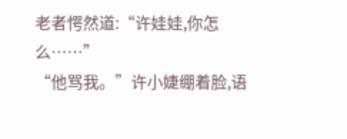老者愕然道:“许娃娃,你怎么……”
“他骂我。”许小婕绷着脸,语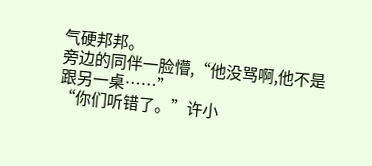气硬邦邦。
旁边的同伴一脸懵,“他没骂啊,他不是跟另一桌……”
“你们听错了。”许小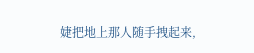婕把地上那人随手拽起来,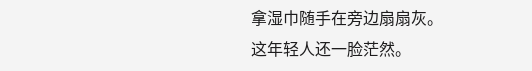拿湿巾随手在旁边扇扇灰。
这年轻人还一脸茫然。